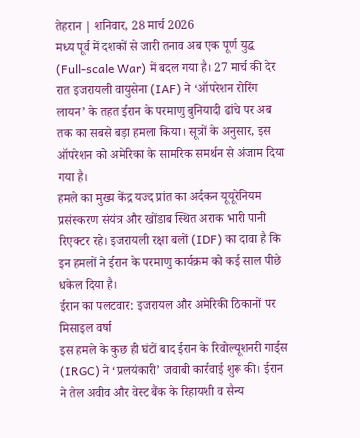तेहरान | शनिवार, 28 मार्च 2026
मध्य पूर्व में दशकों से जारी तनाव अब एक पूर्ण युद्ध (Full-scale War) में बदल गया है। 27 मार्च की देर रात इजरायली वायुसेना (IAF) ने ‘ऑपरेशन रोरिंग लायन’ के तहत ईरान के परमाणु बुनियादी ढांचे पर अब तक का सबसे बड़ा हमला किया। सूत्रों के अनुसार, इस ऑपरेशन को अमेरिका के सामरिक समर्थन से अंजाम दिया गया है।
हमले का मुख्य केंद्र यज्द प्रांत का अर्दकन यूयूरेनियम प्रसंस्करण संयंत्र और खोंडाब स्थित अराक भारी पानी रिएक्टर रहे। इजरायली रक्षा बलों (IDF) का दावा है कि इन हमलों ने ईरान के परमाणु कार्यक्रम को कई साल पीछे धकेल दिया है।
ईरान का पलटवार: इजरायल और अमेरिकी ठिकानों पर मिसाइल वर्षा
इस हमले के कुछ ही घंटों बाद ईरान के रिवोल्यूशनरी गार्ड्स (IRGC) ने ‘प्रलयंकारी’ जवाबी कार्रवाई शुरू की। ईरान ने तेल अवीव और वेस्ट बैंक के रिहायशी व सैन्य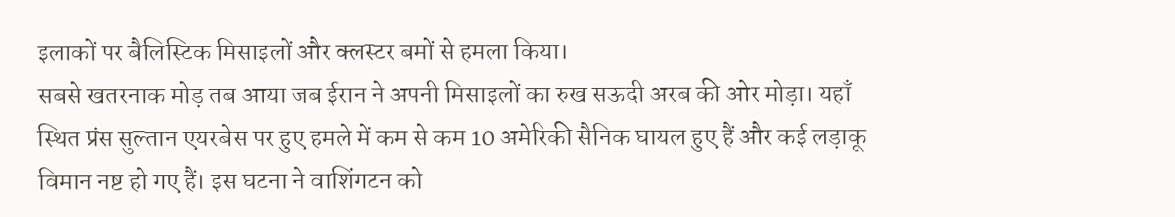इलाकों पर बैलिस्टिक मिसाइलों और क्लस्टर बमों से हमला किया।
सबसे खतरनाक मोड़ तब आया जब ईरान ने अपनी मिसाइलों का रुख सऊदी अरब की ओर मोड़ा। यहाँ स्थित प्रंस सुल्तान एयरबेस पर हुए हमले में कम से कम 10 अमेरिकी सैनिक घायल हुए हैं और कई लड़ाकू विमान नष्ट हो गए हैं। इस घटना ने वाशिंगटन को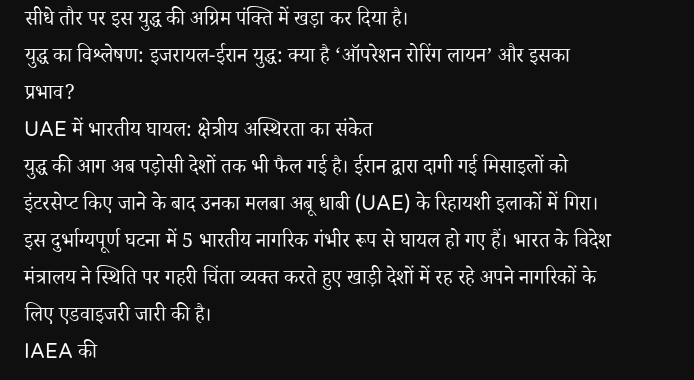सीधे तौर पर इस युद्ध की अग्रिम पंक्ति में खड़ा कर दिया है।
युद्ध का विश्लेषण: इजरायल-ईरान युद्ध: क्या है ‘ऑपरेशन रोरिंग लायन’ और इसका प्रभाव?
UAE में भारतीय घायल: क्षेत्रीय अस्थिरता का संकेत
युद्ध की आग अब पड़ोसी देशों तक भी फैल गई है। ईरान द्वारा दागी गई मिसाइलों को इंटरसेप्ट किए जाने के बाद उनका मलबा अबू धाबी (UAE) के रिहायशी इलाकों में गिरा। इस दुर्भाग्यपूर्ण घटना में 5 भारतीय नागरिक गंभीर रूप से घायल हो गए हैं। भारत के विदेश मंत्रालय ने स्थिति पर गहरी चिंता व्यक्त करते हुए खाड़ी देशों में रह रहे अपने नागरिकों के लिए एडवाइजरी जारी की है।
IAEA की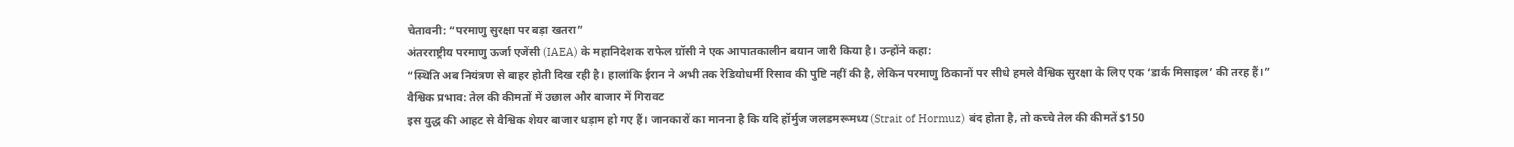चेतावनी: “परमाणु सुरक्षा पर बड़ा खतरा”
अंतरराष्ट्रीय परमाणु ऊर्जा एजेंसी (IAEA) के महानिदेशक राफेल ग्रॉसी ने एक आपातकालीन बयान जारी किया है। उन्होंने कहा:
“स्थिति अब नियंत्रण से बाहर होती दिख रही है। हालांकि ईरान ने अभी तक रेडियोधर्मी रिसाव की पुष्टि नहीं की है, लेकिन परमाणु ठिकानों पर सीधे हमले वैश्विक सुरक्षा के लिए एक ‘डार्क मिसाइल’ की तरह हैं।”
वैश्विक प्रभाव: तेल की कीमतों में उछाल और बाजार में गिरावट
इस युद्ध की आहट से वैश्विक शेयर बाजार धड़ाम हो गए हैं। जानकारों का मानना है कि यदि हॉर्मुज जलडमरूमध्य (Strait of Hormuz) बंद होता है, तो कच्चे तेल की कीमतें $150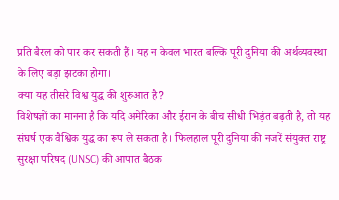प्रति बैरल को पार कर सकती हैं। यह न केवल भारत बल्कि पूरी दुनिया की अर्थव्यवस्था के लिए बड़ा झटका होगा।
क्या यह तीसरे विश्व युद्ध की शुरुआत है?
विशेषज्ञों का मानना है कि यदि अमेरिका और ईरान के बीच सीधी भिड़ंत बढ़ती है, तो यह संघर्ष एक वैश्विक युद्ध का रूप ले सकता है। फिलहाल पूरी दुनिया की नजरें संयुक्त राष्ट्र सुरक्षा परिषद (UNSC) की आपात बैठक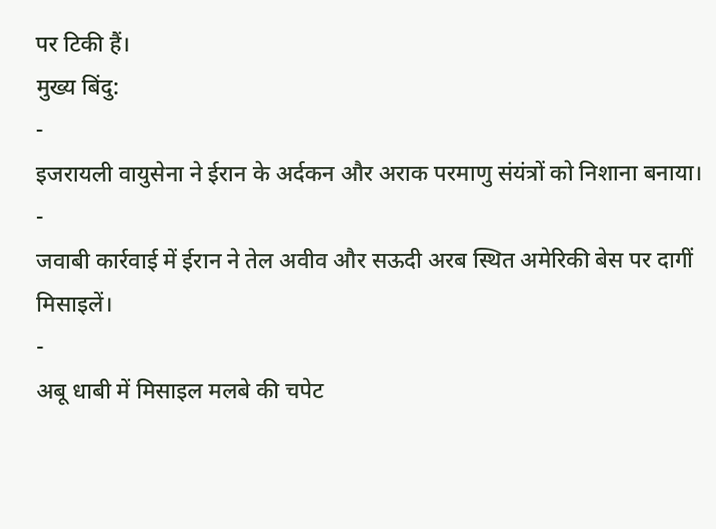पर टिकी हैं।
मुख्य बिंदु:
-
इजरायली वायुसेना ने ईरान के अर्दकन और अराक परमाणु संयंत्रों को निशाना बनाया।
-
जवाबी कार्रवाई में ईरान ने तेल अवीव और सऊदी अरब स्थित अमेरिकी बेस पर दागीं मिसाइलें।
-
अबू धाबी में मिसाइल मलबे की चपेट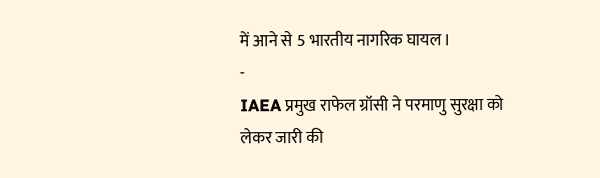में आने से 5 भारतीय नागरिक घायल।
-
IAEA प्रमुख राफेल ग्रॉसी ने परमाणु सुरक्षा को लेकर जारी की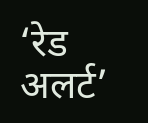‘रेड अलर्ट’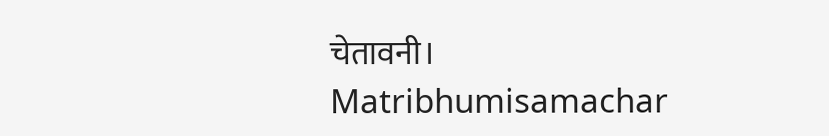चेतावनी।
Matribhumisamachar